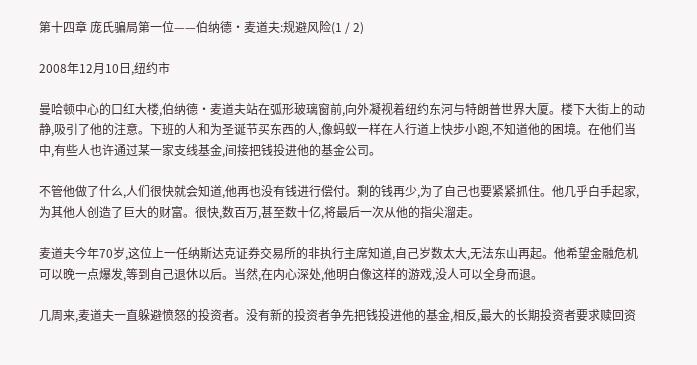第十四章 庞氏骗局第一位——伯纳德•麦道夫:规避风险(1 / 2)

2008年12月10日,纽约市

曼哈顿中心的口红大楼,伯纳德•麦道夫站在弧形玻璃窗前,向外凝视着纽约东河与特朗普世界大厦。楼下大街上的动静,吸引了他的注意。下班的人和为圣诞节买东西的人,像蚂蚁一样在人行道上快步小跑,不知道他的困境。在他们当中,有些人也许通过某一家支线基金,间接把钱投进他的基金公司。

不管他做了什么,人们很快就会知道,他再也没有钱进行偿付。剩的钱再少,为了自己也要紧紧抓住。他几乎白手起家,为其他人创造了巨大的财富。很快,数百万,甚至数十亿,将最后一次从他的指尖溜走。

麦道夫今年70岁,这位上一任纳斯达克证券交易所的非执行主席知道,自己岁数太大,无法东山再起。他希望金融危机可以晚一点爆发,等到自己退休以后。当然,在内心深处,他明白像这样的游戏,没人可以全身而退。

几周来,麦道夫一直躲避愤怒的投资者。没有新的投资者争先把钱投进他的基金,相反,最大的长期投资者要求赎回资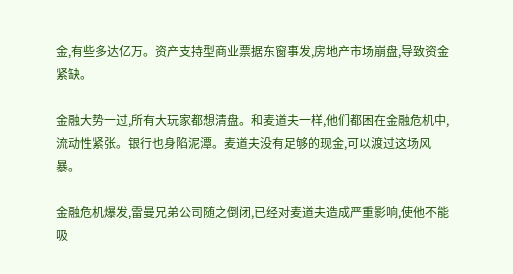金,有些多达亿万。资产支持型商业票据东窗事发,房地产市场崩盘,导致资金紧缺。

金融大势一过,所有大玩家都想清盘。和麦道夫一样,他们都困在金融危机中,流动性紧张。银行也身陷泥潭。麦道夫没有足够的现金,可以渡过这场风暴。

金融危机爆发,雷曼兄弟公司随之倒闭,已经对麦道夫造成严重影响,使他不能吸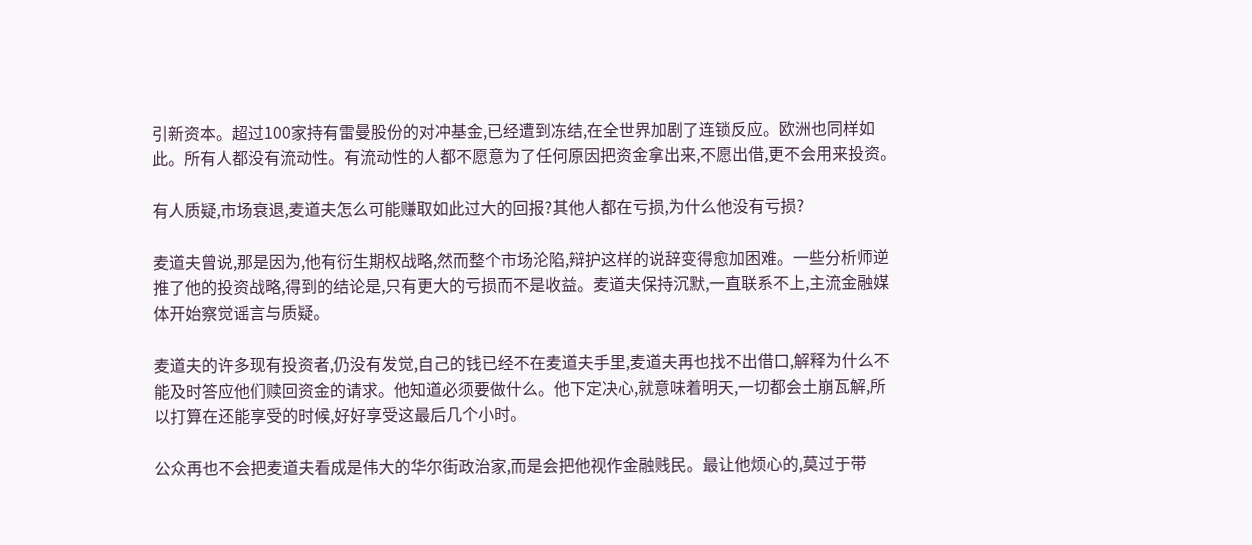引新资本。超过100家持有雷曼股份的对冲基金,已经遭到冻结,在全世界加剧了连锁反应。欧洲也同样如此。所有人都没有流动性。有流动性的人都不愿意为了任何原因把资金拿出来,不愿出借,更不会用来投资。

有人质疑,市场衰退,麦道夫怎么可能赚取如此过大的回报?其他人都在亏损,为什么他没有亏损?

麦道夫曾说,那是因为,他有衍生期权战略,然而整个市场沦陷,辩护这样的说辞变得愈加困难。一些分析师逆推了他的投资战略,得到的结论是,只有更大的亏损而不是收益。麦道夫保持沉默,一直联系不上,主流金融媒体开始察觉谣言与质疑。

麦道夫的许多现有投资者,仍没有发觉,自己的钱已经不在麦道夫手里,麦道夫再也找不出借口,解释为什么不能及时答应他们赎回资金的请求。他知道必须要做什么。他下定决心,就意味着明天,一切都会土崩瓦解,所以打算在还能享受的时候,好好享受这最后几个小时。

公众再也不会把麦道夫看成是伟大的华尔街政治家,而是会把他视作金融贱民。最让他烦心的,莫过于带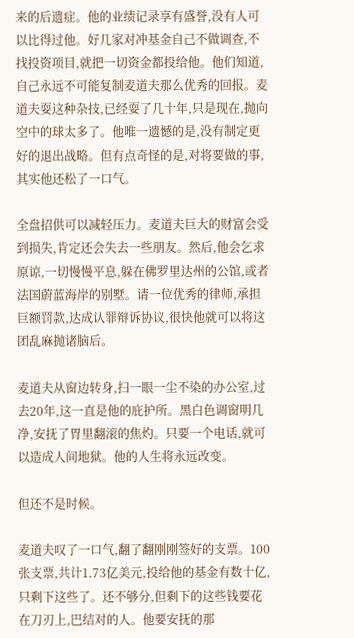来的后遗症。他的业绩记录享有盛誉,没有人可以比得过他。好几家对冲基金自己不做调查,不找投资项目,就把一切资金都投给他。他们知道,自己永远不可能复制麦道夫那么优秀的回报。麦道夫耍这种杂技,已经耍了几十年,只是现在,抛向空中的球太多了。他唯一遗憾的是,没有制定更好的退出战略。但有点奇怪的是,对将要做的事,其实他还松了一口气。

全盘招供可以减轻压力。麦道夫巨大的财富会受到损失,肯定还会失去一些朋友。然后,他会乞求原谅,一切慢慢平息,躲在佛罗里达州的公馆,或者法国蔚蓝海岸的别墅。请一位优秀的律师,承担巨额罚款,达成认罪辩诉协议,很快他就可以将这团乱麻抛诸脑后。

麦道夫从窗边转身,扫一眼一尘不染的办公室,过去20年,这一直是他的庇护所。黑白色调窗明几净,安抚了胃里翻滚的焦灼。只要一个电话,就可以造成人间地狱。他的人生将永远改变。

但还不是时候。

麦道夫叹了一口气,翻了翻刚刚签好的支票。100张支票,共计1.73亿美元,投给他的基金有数十亿,只剩下这些了。还不够分,但剩下的这些钱要花在刀刃上,巴结对的人。他要安抚的那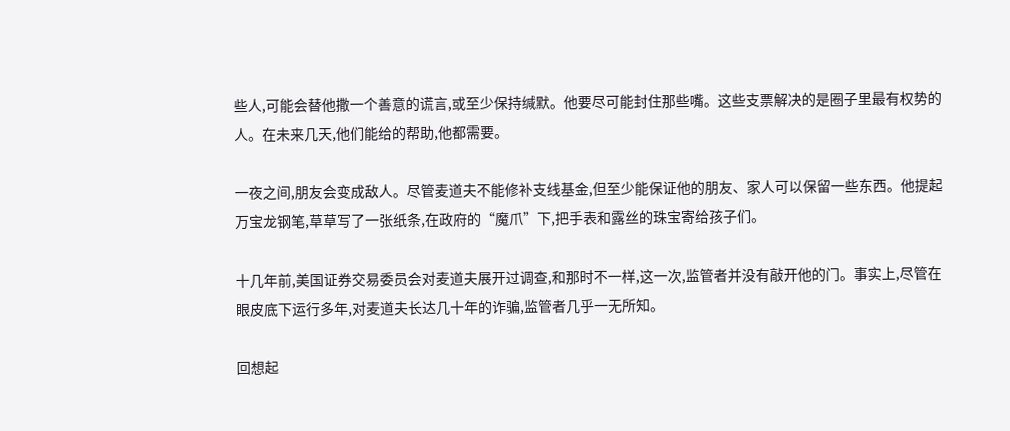些人,可能会替他撒一个善意的谎言,或至少保持缄默。他要尽可能封住那些嘴。这些支票解决的是圈子里最有权势的人。在未来几天,他们能给的帮助,他都需要。

一夜之间,朋友会变成敌人。尽管麦道夫不能修补支线基金,但至少能保证他的朋友、家人可以保留一些东西。他提起万宝龙钢笔,草草写了一张纸条,在政府的“魔爪”下,把手表和露丝的珠宝寄给孩子们。

十几年前,美国证券交易委员会对麦道夫展开过调查,和那时不一样,这一次,监管者并没有敲开他的门。事实上,尽管在眼皮底下运行多年,对麦道夫长达几十年的诈骗,监管者几乎一无所知。

回想起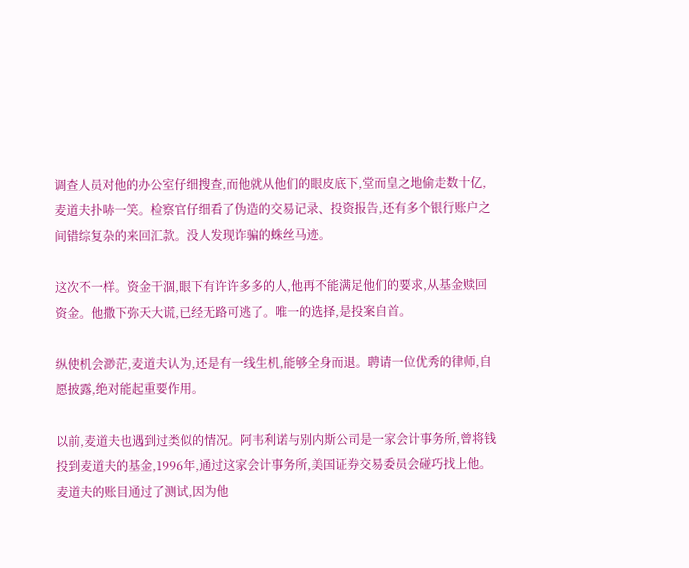调查人员对他的办公室仔细搜查,而他就从他们的眼皮底下,堂而皇之地偷走数十亿,麦道夫扑哧一笑。检察官仔细看了伪造的交易记录、投资报告,还有多个银行账户之间错综复杂的来回汇款。没人发现诈骗的蛛丝马迹。

这次不一样。资金干涸,眼下有许许多多的人,他再不能满足他们的要求,从基金赎回资金。他撒下弥天大谎,已经无路可逃了。唯一的选择,是投案自首。

纵使机会渺茫,麦道夫认为,还是有一线生机,能够全身而退。聘请一位优秀的律师,自愿披露,绝对能起重要作用。

以前,麦道夫也遇到过类似的情况。阿韦利诺与别内斯公司是一家会计事务所,曾将钱投到麦道夫的基金,1996年,通过这家会计事务所,美国证券交易委员会碰巧找上他。麦道夫的账目通过了测试,因为他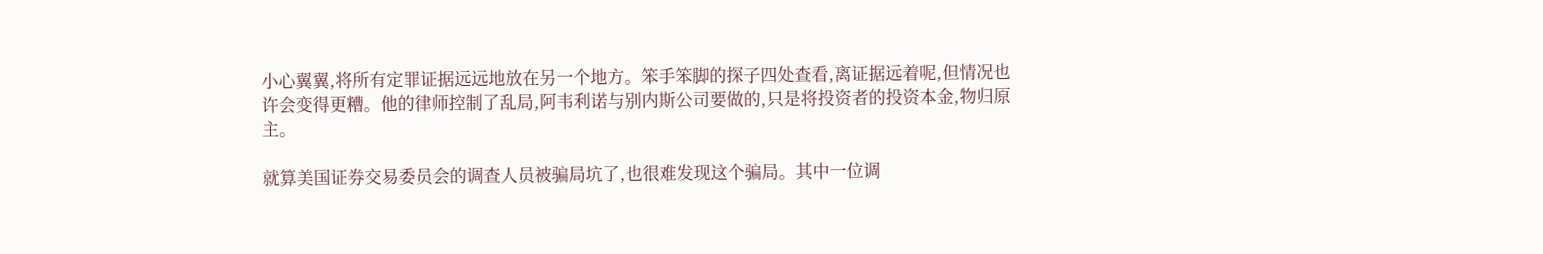小心翼翼,将所有定罪证据远远地放在另一个地方。笨手笨脚的探子四处查看,离证据远着呢,但情况也许会变得更糟。他的律师控制了乱局,阿韦利诺与别内斯公司要做的,只是将投资者的投资本金,物归原主。

就算美国证券交易委员会的调查人员被骗局坑了,也很难发现这个骗局。其中一位调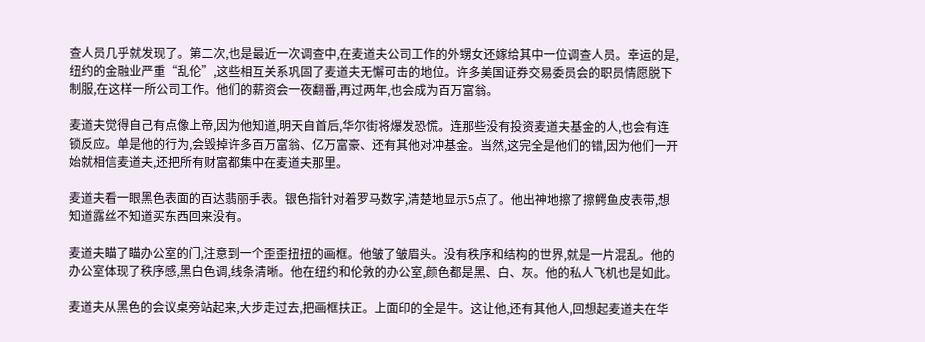查人员几乎就发现了。第二次,也是最近一次调查中,在麦道夫公司工作的外甥女还嫁给其中一位调查人员。幸运的是,纽约的金融业严重“乱伦”,这些相互关系巩固了麦道夫无懈可击的地位。许多美国证券交易委员会的职员情愿脱下制服,在这样一所公司工作。他们的薪资会一夜翻番,再过两年,也会成为百万富翁。

麦道夫觉得自己有点像上帝,因为他知道,明天自首后,华尔街将爆发恐慌。连那些没有投资麦道夫基金的人,也会有连锁反应。单是他的行为,会毁掉许多百万富翁、亿万富豪、还有其他对冲基金。当然,这完全是他们的错,因为他们一开始就相信麦道夫,还把所有财富都集中在麦道夫那里。

麦道夫看一眼黑色表面的百达翡丽手表。银色指针对着罗马数字,清楚地显示5点了。他出神地擦了擦鳄鱼皮表带,想知道露丝不知道买东西回来没有。

麦道夫瞄了瞄办公室的门,注意到一个歪歪扭扭的画框。他皱了皱眉头。没有秩序和结构的世界,就是一片混乱。他的办公室体现了秩序感,黑白色调,线条清晰。他在纽约和伦敦的办公室,颜色都是黑、白、灰。他的私人飞机也是如此。

麦道夫从黑色的会议桌旁站起来,大步走过去,把画框扶正。上面印的全是牛。这让他,还有其他人,回想起麦道夫在华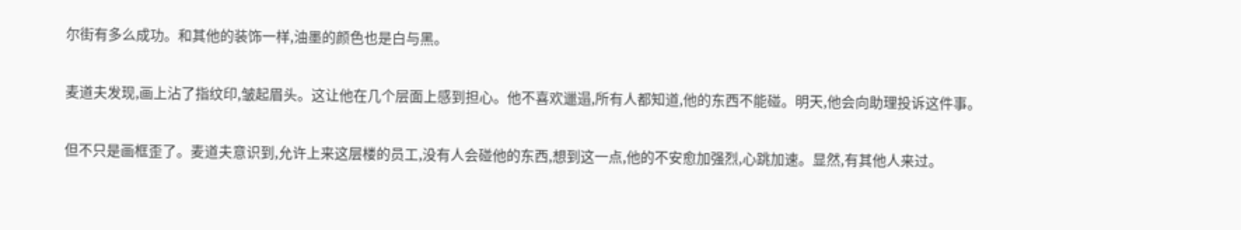尔街有多么成功。和其他的装饰一样,油墨的颜色也是白与黑。

麦道夫发现,画上沾了指纹印,皱起眉头。这让他在几个层面上感到担心。他不喜欢邋遢,所有人都知道,他的东西不能碰。明天,他会向助理投诉这件事。

但不只是画框歪了。麦道夫意识到,允许上来这层楼的员工,没有人会碰他的东西,想到这一点,他的不安愈加强烈,心跳加速。显然,有其他人来过。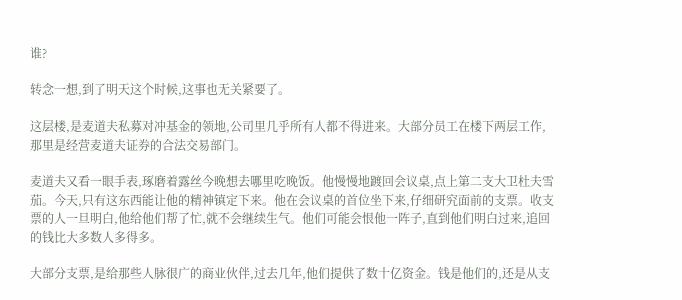谁?

转念一想,到了明天这个时候,这事也无关紧要了。

这层楼,是麦道夫私募对冲基金的领地,公司里几乎所有人都不得进来。大部分员工在楼下两层工作,那里是经营麦道夫证券的合法交易部门。

麦道夫又看一眼手表,琢磨着露丝今晚想去哪里吃晚饭。他慢慢地踱回会议桌,点上第二支大卫杜夫雪茄。今天,只有这东西能让他的精神镇定下来。他在会议桌的首位坐下来,仔细研究面前的支票。收支票的人一旦明白,他给他们帮了忙,就不会继续生气。他们可能会恨他一阵子,直到他们明白过来,追回的钱比大多数人多得多。

大部分支票,是给那些人脉很广的商业伙伴,过去几年,他们提供了数十亿资金。钱是他们的,还是从支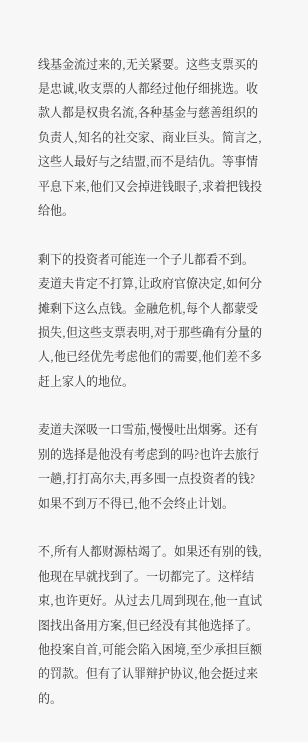线基金流过来的,无关紧要。这些支票买的是忠诚,收支票的人都经过他仔细挑选。收款人都是权贵名流,各种基金与慈善组织的负责人,知名的社交家、商业巨头。简言之,这些人最好与之结盟,而不是结仇。等事情平息下来,他们又会掉进钱眼子,求着把钱投给他。

剩下的投资者可能连一个子儿都看不到。麦道夫肯定不打算,让政府官僚决定,如何分摊剩下这么点钱。金融危机,每个人都蒙受损失,但这些支票表明,对于那些确有分量的人,他已经优先考虑他们的需要,他们差不多赶上家人的地位。

麦道夫深吸一口雪茄,慢慢吐出烟雾。还有别的选择是他没有考虑到的吗?也许去旅行一趟,打打高尔夫,再多囤一点投资者的钱?如果不到万不得已,他不会终止计划。

不,所有人都财源枯竭了。如果还有别的钱,他现在早就找到了。一切都完了。这样结束,也许更好。从过去几周到现在,他一直试图找出备用方案,但已经没有其他选择了。他投案自首,可能会陷入困境,至少承担巨额的罚款。但有了认罪辩护协议,他会挺过来的。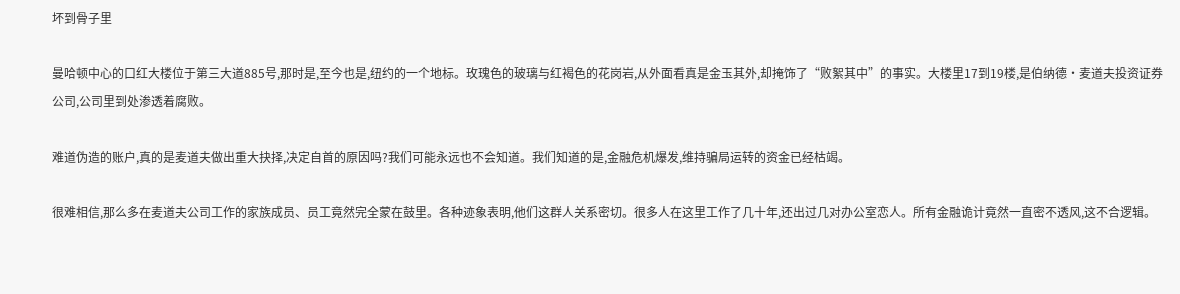坏到骨子里

曼哈顿中心的口红大楼位于第三大道885号,那时是,至今也是,纽约的一个地标。玫瑰色的玻璃与红褐色的花岗岩,从外面看真是金玉其外,却掩饰了“败絮其中”的事实。大楼里17到19楼,是伯纳德·麦道夫投资证券公司,公司里到处渗透着腐败。

难道伪造的账户,真的是麦道夫做出重大抉择,决定自首的原因吗?我们可能永远也不会知道。我们知道的是,金融危机爆发,维持骗局运转的资金已经枯竭。

很难相信,那么多在麦道夫公司工作的家族成员、员工竟然完全蒙在鼓里。各种迹象表明,他们这群人关系密切。很多人在这里工作了几十年,还出过几对办公室恋人。所有金融诡计竟然一直密不透风,这不合逻辑。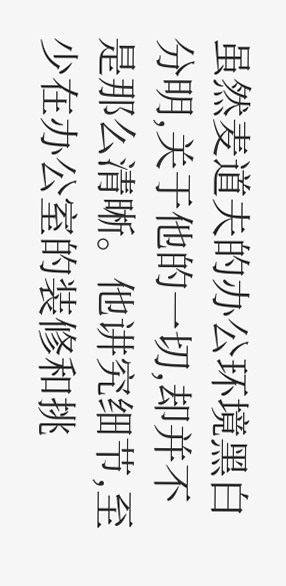虽然麦道夫的办公环境黑白分明,关于他的一切,却并不是那么清晰。他讲究细节,至少在办公室的装修和挑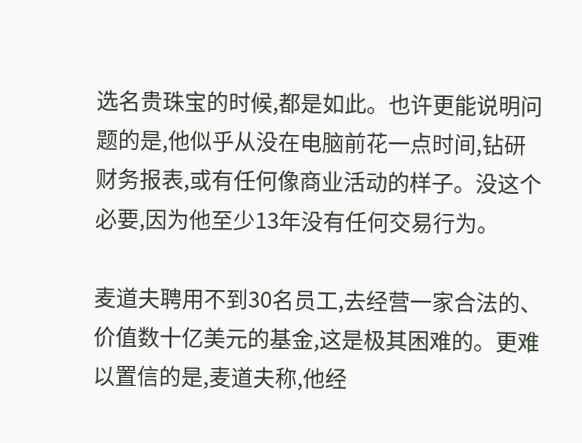选名贵珠宝的时候,都是如此。也许更能说明问题的是,他似乎从没在电脑前花一点时间,钻研财务报表,或有任何像商业活动的样子。没这个必要,因为他至少13年没有任何交易行为。

麦道夫聘用不到30名员工,去经营一家合法的、价值数十亿美元的基金,这是极其困难的。更难以置信的是,麦道夫称,他经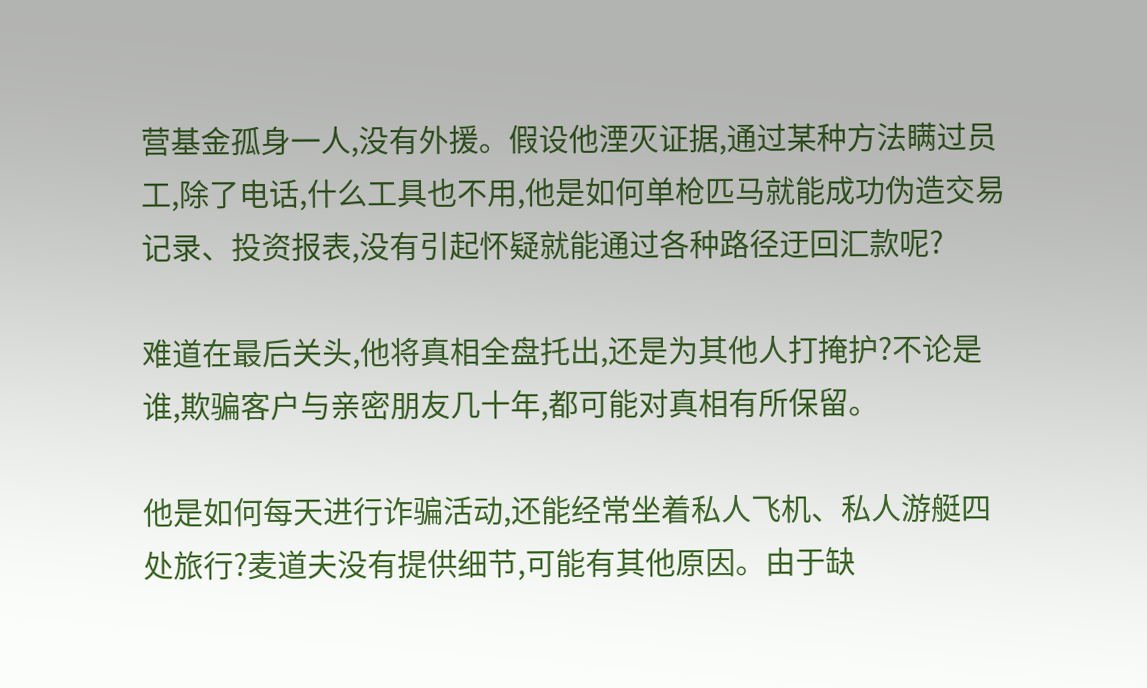营基金孤身一人,没有外援。假设他湮灭证据,通过某种方法瞒过员工,除了电话,什么工具也不用,他是如何单枪匹马就能成功伪造交易记录、投资报表,没有引起怀疑就能通过各种路径迂回汇款呢?

难道在最后关头,他将真相全盘托出,还是为其他人打掩护?不论是谁,欺骗客户与亲密朋友几十年,都可能对真相有所保留。

他是如何每天进行诈骗活动,还能经常坐着私人飞机、私人游艇四处旅行?麦道夫没有提供细节,可能有其他原因。由于缺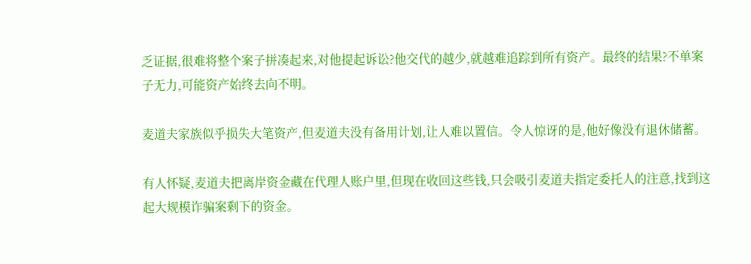乏证据,很难将整个案子拼凑起来,对他提起诉讼?他交代的越少,就越难追踪到所有资产。最终的结果?不单案子无力,可能资产始终去向不明。

麦道夫家族似乎损失大笔资产,但麦道夫没有备用计划,让人难以置信。令人惊讶的是,他好像没有退休储蓄。

有人怀疑,麦道夫把离岸资金藏在代理人账户里,但现在收回这些钱,只会吸引麦道夫指定委托人的注意,找到这起大规模诈骗案剩下的资金。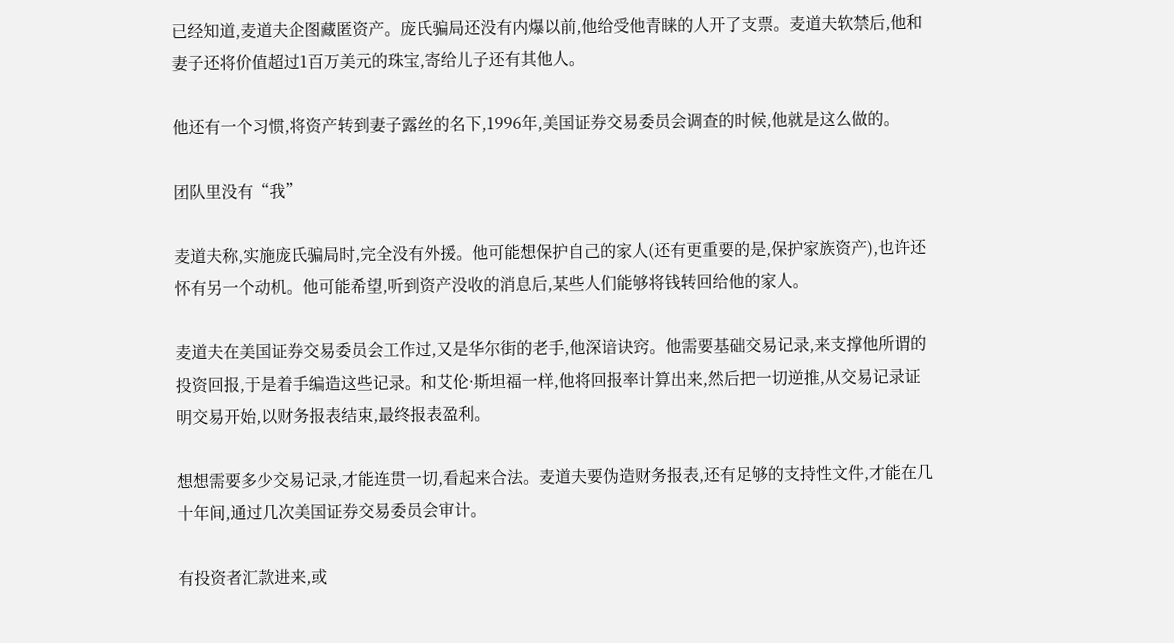已经知道,麦道夫企图藏匿资产。庞氏骗局还没有内爆以前,他给受他青睐的人开了支票。麦道夫软禁后,他和妻子还将价值超过1百万美元的珠宝,寄给儿子还有其他人。

他还有一个习惯,将资产转到妻子露丝的名下,1996年,美国证券交易委员会调查的时候,他就是这么做的。

团队里没有“我”

麦道夫称,实施庞氏骗局时,完全没有外援。他可能想保护自己的家人(还有更重要的是,保护家族资产),也许还怀有另一个动机。他可能希望,听到资产没收的消息后,某些人们能够将钱转回给他的家人。

麦道夫在美国证券交易委员会工作过,又是华尔街的老手,他深谙诀窍。他需要基础交易记录,来支撑他所谓的投资回报,于是着手编造这些记录。和艾伦·斯坦福一样,他将回报率计算出来,然后把一切逆推,从交易记录证明交易开始,以财务报表结束,最终报表盈利。

想想需要多少交易记录,才能连贯一切,看起来合法。麦道夫要伪造财务报表,还有足够的支持性文件,才能在几十年间,通过几次美国证券交易委员会审计。

有投资者汇款进来,或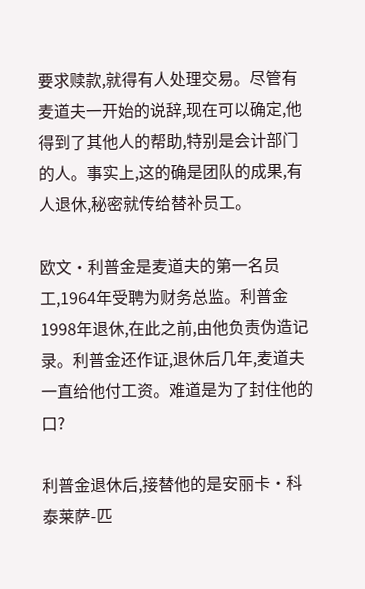要求赎款,就得有人处理交易。尽管有麦道夫一开始的说辞,现在可以确定,他得到了其他人的帮助,特别是会计部门的人。事实上,这的确是团队的成果,有人退休,秘密就传给替补员工。

欧文·利普金是麦道夫的第一名员工,1964年受聘为财务总监。利普金1998年退休,在此之前,由他负责伪造记录。利普金还作证,退休后几年,麦道夫一直给他付工资。难道是为了封住他的口?

利普金退休后,接替他的是安丽卡·科泰莱萨-匹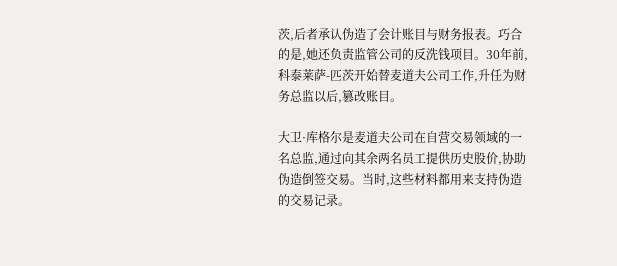茨,后者承认伪造了会计账目与财务报表。巧合的是,她还负责监管公司的反洗钱项目。30年前,科泰莱萨-匹茨开始替麦道夫公司工作,升任为财务总监以后,篡改账目。

大卫·库格尔是麦道夫公司在自营交易领域的一名总监,通过向其余两名员工提供历史股价,协助伪造倒签交易。当时,这些材料都用来支持伪造的交易记录。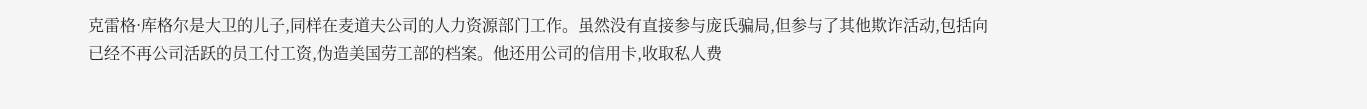克雷格·库格尔是大卫的儿子,同样在麦道夫公司的人力资源部门工作。虽然没有直接参与庞氏骗局,但参与了其他欺诈活动,包括向已经不再公司活跃的员工付工资,伪造美国劳工部的档案。他还用公司的信用卡,收取私人费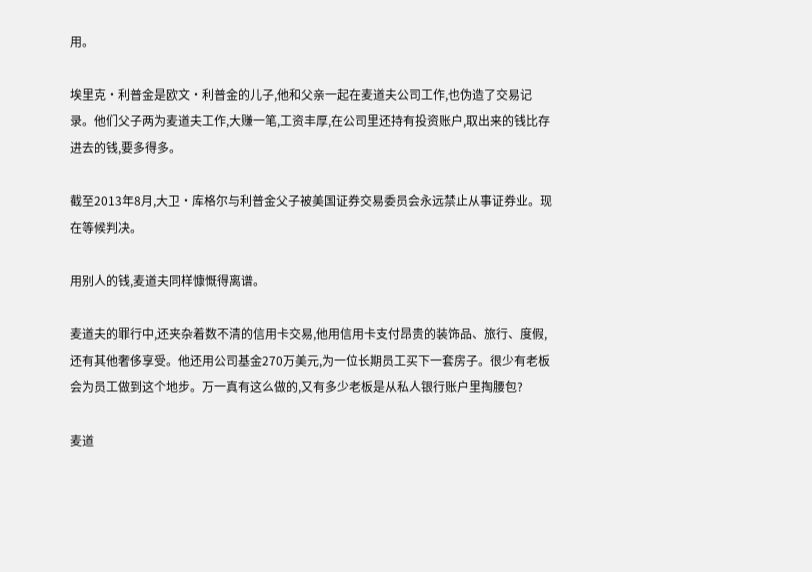用。

埃里克·利普金是欧文·利普金的儿子,他和父亲一起在麦道夫公司工作,也伪造了交易记录。他们父子两为麦道夫工作,大赚一笔,工资丰厚,在公司里还持有投资账户,取出来的钱比存进去的钱,要多得多。

截至2013年8月,大卫·库格尔与利普金父子被美国证券交易委员会永远禁止从事证券业。现在等候判决。

用别人的钱,麦道夫同样慷慨得离谱。

麦道夫的罪行中,还夹杂着数不清的信用卡交易,他用信用卡支付昂贵的装饰品、旅行、度假,还有其他奢侈享受。他还用公司基金270万美元,为一位长期员工买下一套房子。很少有老板会为员工做到这个地步。万一真有这么做的,又有多少老板是从私人银行账户里掏腰包?

麦道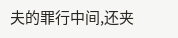夫的罪行中间,还夹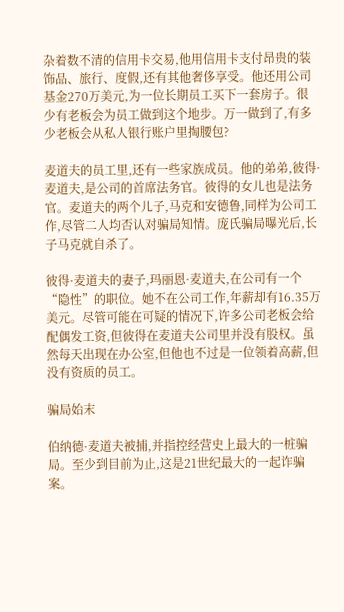杂着数不清的信用卡交易,他用信用卡支付昂贵的装饰品、旅行、度假,还有其他奢侈享受。他还用公司基金270万美元,为一位长期员工买下一套房子。很少有老板会为员工做到这个地步。万一做到了,有多少老板会从私人银行账户里掏腰包?

麦道夫的员工里,还有一些家族成员。他的弟弟,彼得·麦道夫,是公司的首席法务官。彼得的女儿也是法务官。麦道夫的两个儿子,马克和安德鲁,同样为公司工作,尽管二人均否认对骗局知情。庞氏骗局曝光后,长子马克就自杀了。

彼得·麦道夫的妻子,玛丽恩·麦道夫,在公司有一个“隐性”的职位。她不在公司工作,年薪却有16.35万美元。尽管可能在可疑的情况下,许多公司老板会给配偶发工资,但彼得在麦道夫公司里并没有股权。虽然每天出现在办公室,但他也不过是一位领着高薪,但没有资质的员工。

骗局始末

伯纳德·麦道夫被捕,并指控经营史上最大的一桩骗局。至少到目前为止,这是21世纪最大的一起诈骗案。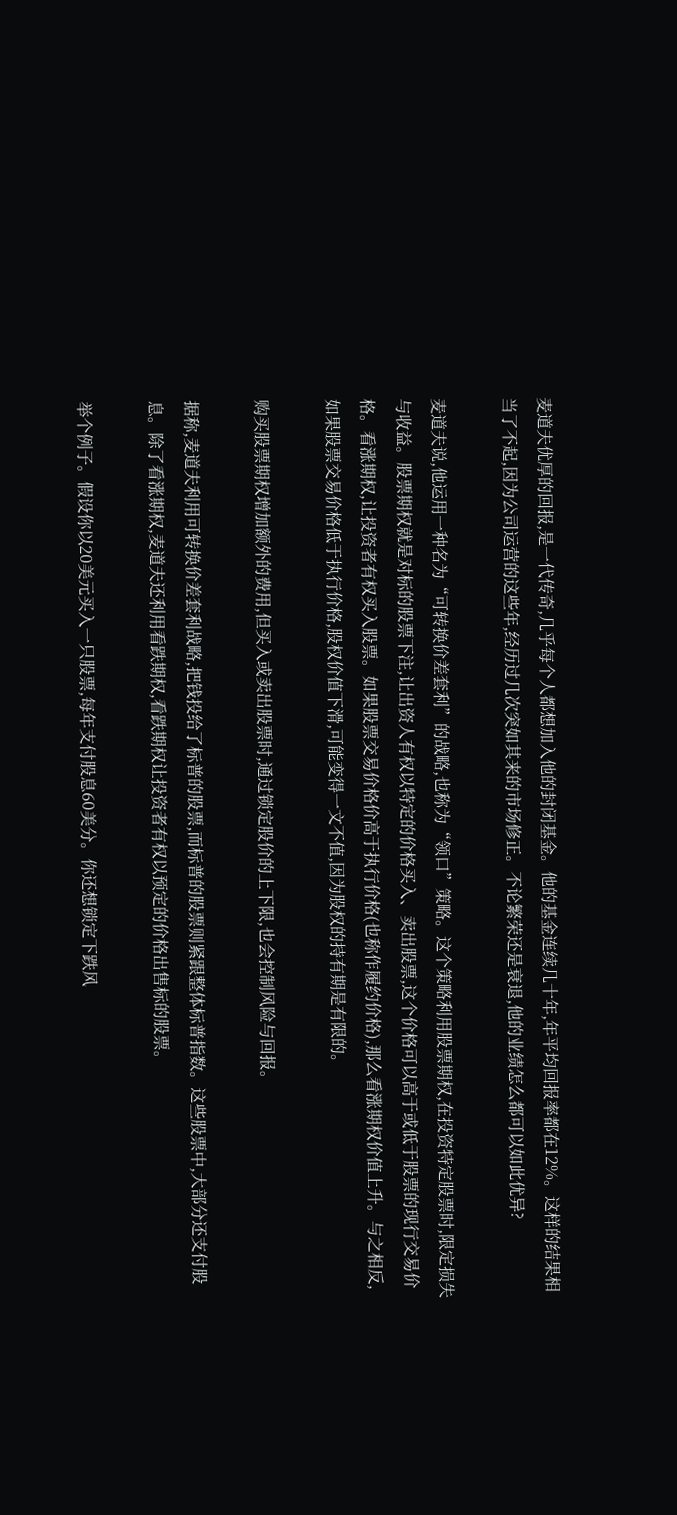麦道夫优厚的回报,是一代传奇,几乎每个人都想加入他的封闭基金。他的基金连续几十年,年平均回报率都在12%。这样的结果相当了不起,因为公司运营的这些年,经历过几次突如其来的市场修正。不论繁荣还是衰退,他的业绩怎么都可以如此优异?

麦道夫说,他运用一种名为“可转换价差套利”的战略,也称为“领口”策略。这个策略利用股票期权,在投资特定股票时,限定损失与收益。股票期权就是对标的股票下注,让出资人有权以特定的价格买入、卖出股票,这个价格可以高于或低于股票的现行交易价格。看涨期权,让投资者有权买入股票。如果股票交易价格价高于执行价格(也称作履约价格),那么看涨期权价值上升。与之相反,如果股票交易价格低于执行价格,股权价值下滑,可能变得一文不值,因为股权的持有期是有限的。

购买股票期权增加额外的费用,但买入或卖出股票时,通过锁定股价的上下限,也会控制风险与回报。

据称,麦道夫利用可转换价差套利战略,把钱投给了标普的股票,而标普的股票则紧跟整体标普指数。这些股票中,大部分还支付股息。除了看涨期权,麦道夫还利用看跌期权,看跌期权让投资者有权以预定的价格出售标的股票。

举个例子。假设你以20美元买入一只股票,每年支付股息60美分。你还想锁定下跌风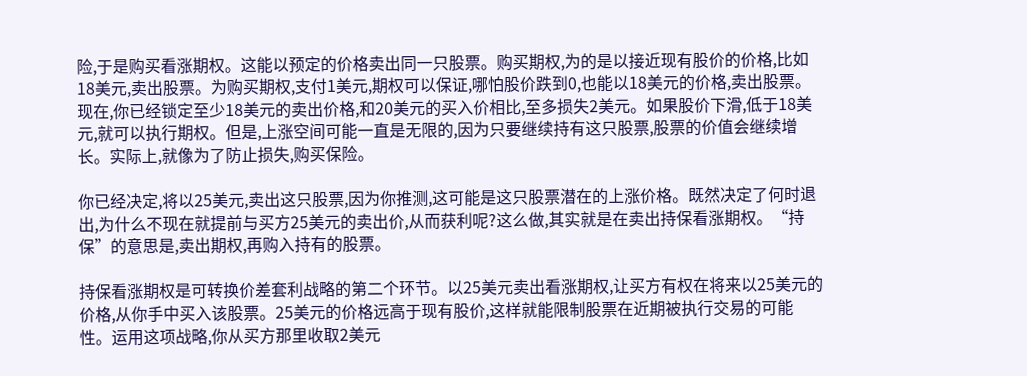险,于是购买看涨期权。这能以预定的价格卖出同一只股票。购买期权,为的是以接近现有股价的价格,比如18美元,卖出股票。为购买期权,支付1美元,期权可以保证,哪怕股价跌到0,也能以18美元的价格,卖出股票。现在,你已经锁定至少18美元的卖出价格,和20美元的买入价相比,至多损失2美元。如果股价下滑,低于18美元,就可以执行期权。但是,上涨空间可能一直是无限的,因为只要继续持有这只股票,股票的价值会继续增长。实际上,就像为了防止损失,购买保险。

你已经决定,将以25美元,卖出这只股票,因为你推测,这可能是这只股票潜在的上涨价格。既然决定了何时退出,为什么不现在就提前与买方25美元的卖出价,从而获利呢?这么做,其实就是在卖出持保看涨期权。“持保”的意思是,卖出期权,再购入持有的股票。

持保看涨期权是可转换价差套利战略的第二个环节。以25美元卖出看涨期权,让买方有权在将来以25美元的价格,从你手中买入该股票。25美元的价格远高于现有股价,这样就能限制股票在近期被执行交易的可能性。运用这项战略,你从买方那里收取2美元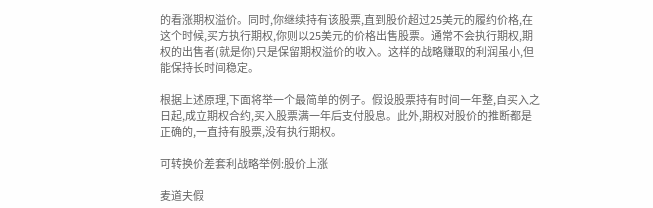的看涨期权溢价。同时,你继续持有该股票,直到股价超过25美元的履约价格,在这个时候,买方执行期权,你则以25美元的价格出售股票。通常不会执行期权,期权的出售者(就是你)只是保留期权溢价的收入。这样的战略赚取的利润虽小,但能保持长时间稳定。

根据上述原理,下面将举一个最简单的例子。假设股票持有时间一年整,自买入之日起,成立期权合约,买入股票满一年后支付股息。此外,期权对股价的推断都是正确的,一直持有股票,没有执行期权。

可转换价差套利战略举例:股价上涨

麦道夫假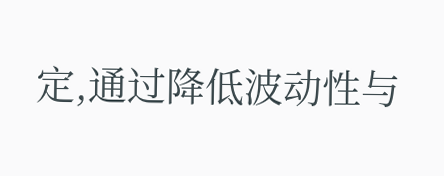定,通过降低波动性与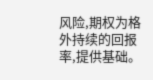风险,期权为格外持续的回报率,提供基础。